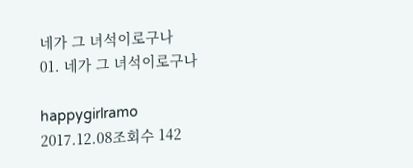네가 그 녀석이로구나
01. 네가 그 녀석이로구나

happygirlramo
2017.12.08조회수 142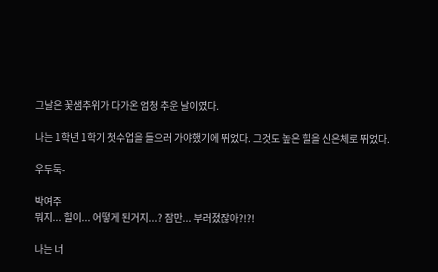그날은 꽃샘추위가 다가온 엄청 추운 날이였다.

나는 1학년 1학기 첫수업을 들으러 가야했기에 뛰었다. 그것도 높은 힐을 신은체로 뛰었다.

우두둑-

박여주
뭐지... 힐이... 어떻게 된거지...? 잠만... 부러졌잖아?!?!

나는 너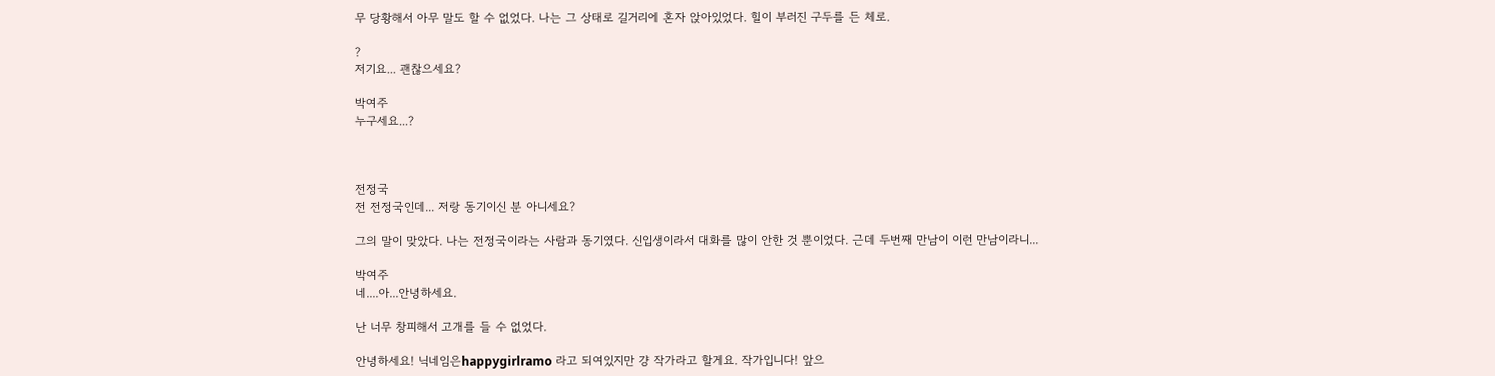무 당황해서 아무 말도 할 수 없었다. 나는 그 상태로 길거리에 혼자 앉아있었다. 힐이 부러진 구두를 든 체로.

?
저기요... 괜찮으세요?

박여주
누구세요...?



전정국
전 전정국인데... 저랑 동기이신 분 아니세요?

그의 말이 맞았다. 나는 전정국이라는 사람과 동기였다. 신입생이라서 대화를 많이 안한 것 뿐이었다. 근데 두번째 만남이 이런 만남이라니...

박여주
네....아...안녕하세요.

난 너무 창피해서 고개를 들 수 없었다.

안녕하세요! 닉네임은happygirlramo 라고 되여있지만 걍 작가라고 할게요. 작가입니다! 앞으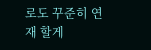로도 꾸준히 연재 할게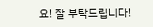요! 잘 부탁드립니다!